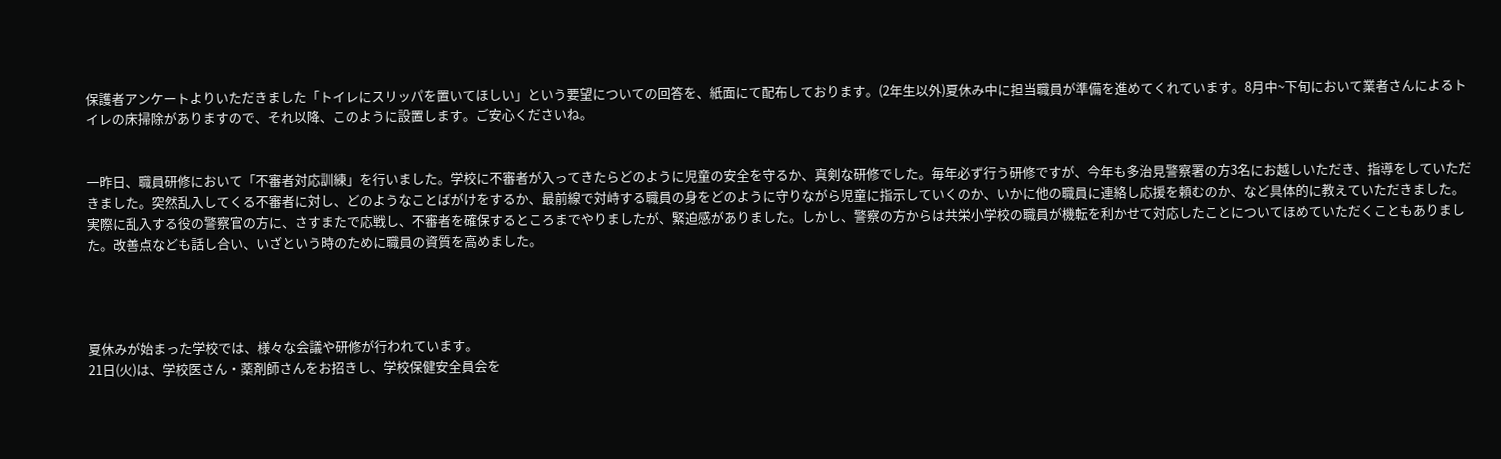保護者アンケートよりいただきました「トイレにスリッパを置いてほしい」という要望についての回答を、紙面にて配布しております。(2年生以外)夏休み中に担当職員が準備を進めてくれています。8月中~下旬において業者さんによるトイレの床掃除がありますので、それ以降、このように設置します。ご安心くださいね。


一昨日、職員研修において「不審者対応訓練」を行いました。学校に不審者が入ってきたらどのように児童の安全を守るか、真剣な研修でした。毎年必ず行う研修ですが、今年も多治見警察署の方3名にお越しいただき、指導をしていただきました。突然乱入してくる不審者に対し、どのようなことばがけをするか、最前線で対峙する職員の身をどのように守りながら児童に指示していくのか、いかに他の職員に連絡し応援を頼むのか、など具体的に教えていただきました。実際に乱入する役の警察官の方に、さすまたで応戦し、不審者を確保するところまでやりましたが、緊迫感がありました。しかし、警察の方からは共栄小学校の職員が機転を利かせて対応したことについてほめていただくこともありました。改善点なども話し合い、いざという時のために職員の資質を高めました。




夏休みが始まった学校では、様々な会議や研修が行われています。
21日(火)は、学校医さん・薬剤師さんをお招きし、学校保健安全員会を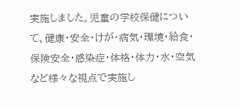実施しました。児童の学校保健について、健康・安全・けが・病気・環境・給食・保険安全・感染症・体格・体力・水・空気など様々な視点で実施し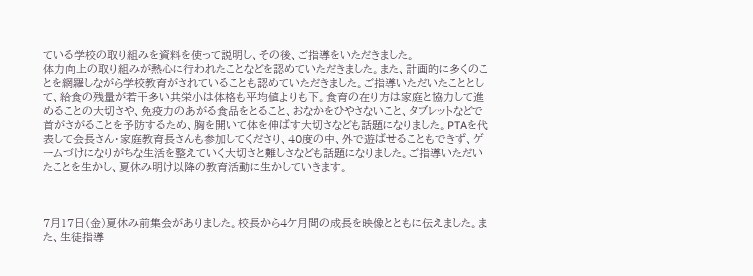ている学校の取り組みを資料を使って説明し、その後、ご指導をいただきました。
体力向上の取り組みが熱心に行われたことなどを認めていただきました。また、計画的に多くのことを網羅しながら学校教育がされていることも認めていただきました。ご指導いただいたこととして、給食の残量が若干多い共栄小は体格も平均値よりも下。食育の在り方は家庭と協力して進めることの大切さや、免疫力のあがる食品をとること、おなかをひやさないこと、タブレットなどで首がさがることを予防するため、胸を開いて体を伸ばす大切さなども話題になりました。PTAを代表して会長さん・家庭教育長さんも参加してくださり、40度の中、外で遊ばせることもできず、ゲームづけになりがちな生活を整えていく大切さと難しさなども話題になりました。ご指導いただいたことを生かし、夏休み明け以降の教育活動に生かしていきます。



7月17日(金)夏休み前集会がありました。校長から4ケ月間の成長を映像とともに伝えました。また、生徒指導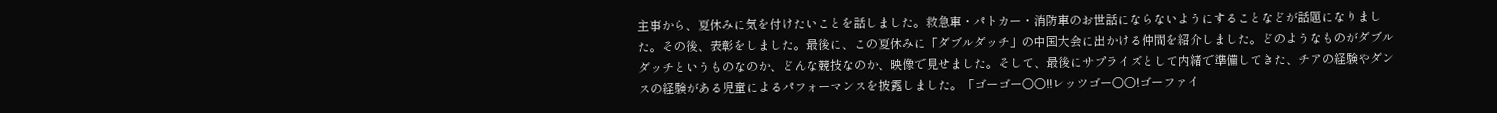主事から、夏休みに気を付けたいことを話しました。救急車・パトカー・消防車のお世話にならないようにすることなどが話題になりました。その後、表彰をしました。最後に、この夏休みに「ダブルダッチ」の中国大会に出かける仲間を紹介しました。どのようなものがダブルダッチというものなのか、どんな競技なのか、映像で見せました。そして、最後にサプライズとして内緒で準備してきた、チアの経験やダンスの経験がある児童によるパフォーマンスを披露しました。「ゴーゴー〇〇!!レッツゴー〇〇!ゴーファイ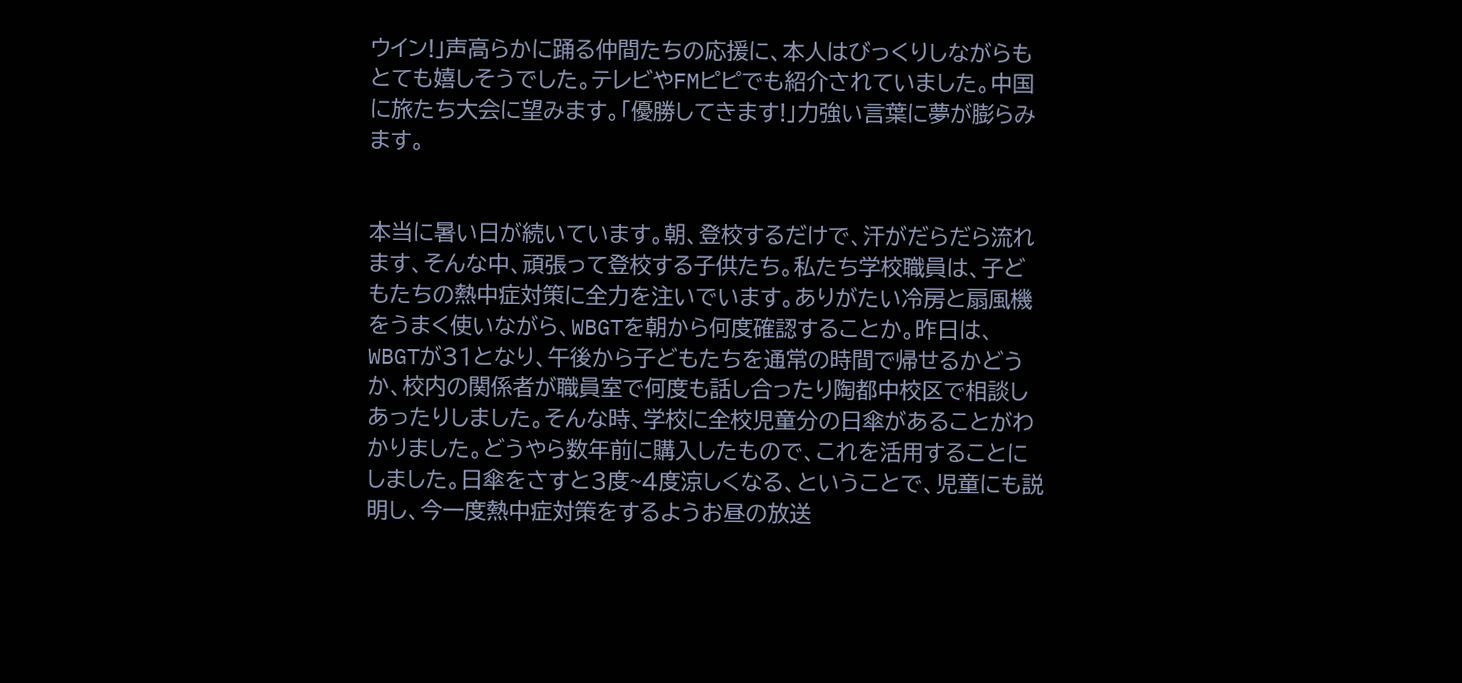ウイン!」声高らかに踊る仲間たちの応援に、本人はびっくりしながらもとても嬉しそうでした。テレビやFMピピでも紹介されていました。中国に旅たち大会に望みます。「優勝してきます!」力強い言葉に夢が膨らみます。


本当に暑い日が続いています。朝、登校するだけで、汗がだらだら流れます、そんな中、頑張って登校する子供たち。私たち学校職員は、子どもたちの熱中症対策に全力を注いでいます。ありがたい冷房と扇風機をうまく使いながら、WBGTを朝から何度確認することか。昨日は、WBGTが31となり、午後から子どもたちを通常の時間で帰せるかどうか、校内の関係者が職員室で何度も話し合ったり陶都中校区で相談しあったりしました。そんな時、学校に全校児童分の日傘があることがわかりました。どうやら数年前に購入したもので、これを活用することにしました。日傘をさすと3度~4度涼しくなる、ということで、児童にも説明し、今一度熱中症対策をするようお昼の放送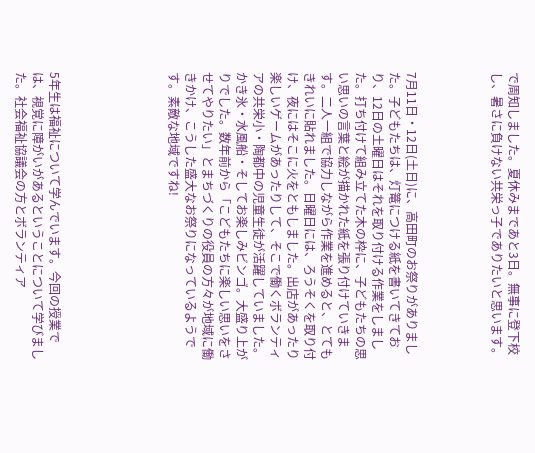で周知しました。夏休みまであと3日。無事に登下校し、暑さに負けない共栄っ子でありたいと思います。




7月11日・12日(土日)に、高田町のお祭りがありました。子どもたちは、灯篭につける紙を書いてきており、12日の土曜日はそれを取り付ける作業をしました。打ち付けて組み立てた木の枠に、子どもたちの思い思いの言葉と絵が描かれた紙を張り付けていきます。二人一組で協力しながら作業を進めると、とてもきれいに貼れました。日曜日には、ろうそくを取り付け、夜にはそこに火をともしました。出店があったり楽しいゲームがあったりして、そこで働くボランティアの共栄小・陶都中の児童生徒が活躍していました。かき氷・水風船・そしてお楽しみビンゴ。大盛り上がりでした。数年前から「こどもたちに楽しい思いをさせてやりたい」とまちづくりの役員の方々が地域に働きかけ、こうした盛大なお祭りになっているようです。素敵な地域ですね!






5年生は福祉について学んでいます。今回の授業では、視覚に障がいがあるということについて学びました。社会福祉協議会の方とボランティア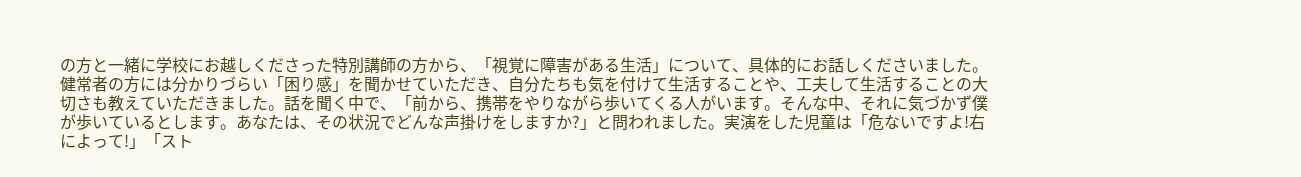の方と一緒に学校にお越しくださった特別講師の方から、「視覚に障害がある生活」について、具体的にお話しくださいました。健常者の方には分かりづらい「困り感」を聞かせていただき、自分たちも気を付けて生活することや、工夫して生活することの大切さも教えていただきました。話を聞く中で、「前から、携帯をやりながら歩いてくる人がいます。そんな中、それに気づかず僕が歩いているとします。あなたは、その状況でどんな声掛けをしますか?」と問われました。実演をした児童は「危ないですよ!右によって!」「スト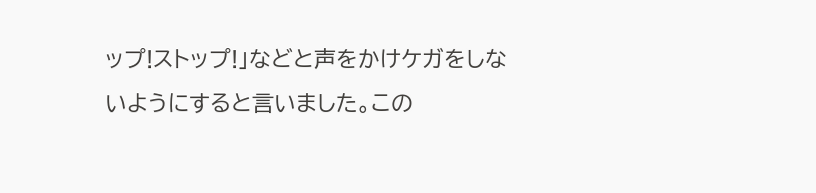ップ!ストップ!」などと声をかけケガをしないようにすると言いました。この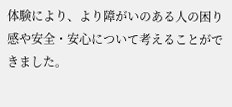体験により、より障がいのある人の困り感や安全・安心について考えることができました。